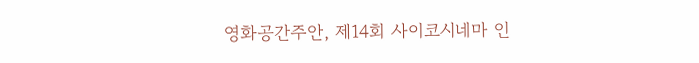영화공간주안, 제14회 사이코시네마 인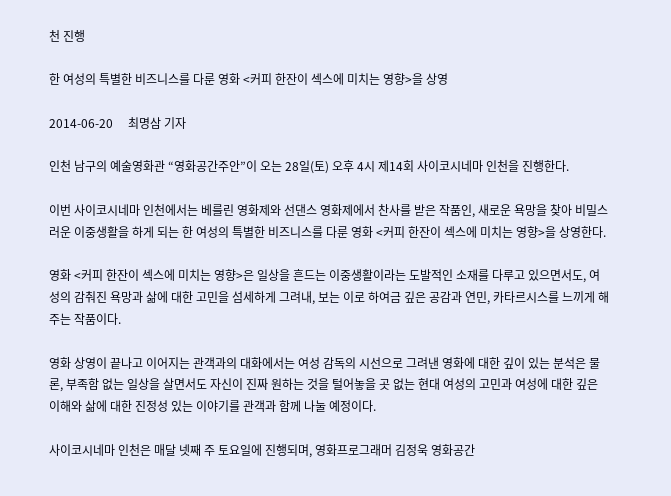천 진행

한 여성의 특별한 비즈니스를 다룬 영화 <커피 한잔이 섹스에 미치는 영향>을 상영

2014-06-20     최명삼 기자

인천 남구의 예술영화관 “영화공간주안”이 오는 28일(토) 오후 4시 제14회 사이코시네마 인천을 진행한다.

이번 사이코시네마 인천에서는 베를린 영화제와 선댄스 영화제에서 찬사를 받은 작품인, 새로운 욕망을 찾아 비밀스러운 이중생활을 하게 되는 한 여성의 특별한 비즈니스를 다룬 영화 <커피 한잔이 섹스에 미치는 영향>을 상영한다.

영화 <커피 한잔이 섹스에 미치는 영향>은 일상을 흔드는 이중생활이라는 도발적인 소재를 다루고 있으면서도, 여성의 감춰진 욕망과 삶에 대한 고민을 섬세하게 그려내, 보는 이로 하여금 깊은 공감과 연민, 카타르시스를 느끼게 해주는 작품이다.

영화 상영이 끝나고 이어지는 관객과의 대화에서는 여성 감독의 시선으로 그려낸 영화에 대한 깊이 있는 분석은 물론, 부족함 없는 일상을 살면서도 자신이 진짜 원하는 것을 털어놓을 곳 없는 현대 여성의 고민과 여성에 대한 깊은 이해와 삶에 대한 진정성 있는 이야기를 관객과 함께 나눌 예정이다.

사이코시네마 인천은 매달 넷째 주 토요일에 진행되며, 영화프로그래머 김정욱 영화공간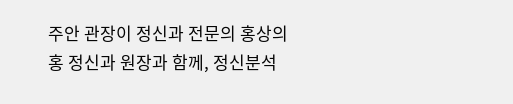주안 관장이 정신과 전문의 홍상의 홍 정신과 원장과 함께, 정신분석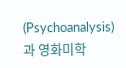(Psychoanalysis)과 영화미학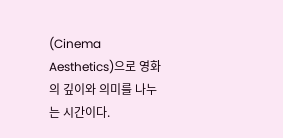(Cinema Aesthetics)으로 영화의 깊이와 의미를 나누는 시간이다.